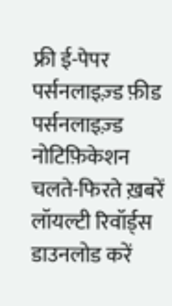फ्री ई-पेपर
पर्सनलाइज़्ड फ़ीड
पर्सनलाइज़्ड नोटिफ़िकेशन
चलते-फिरते ख़बरें
लॉयल्टी रिवॉर्ड्स
डाउनलोड करें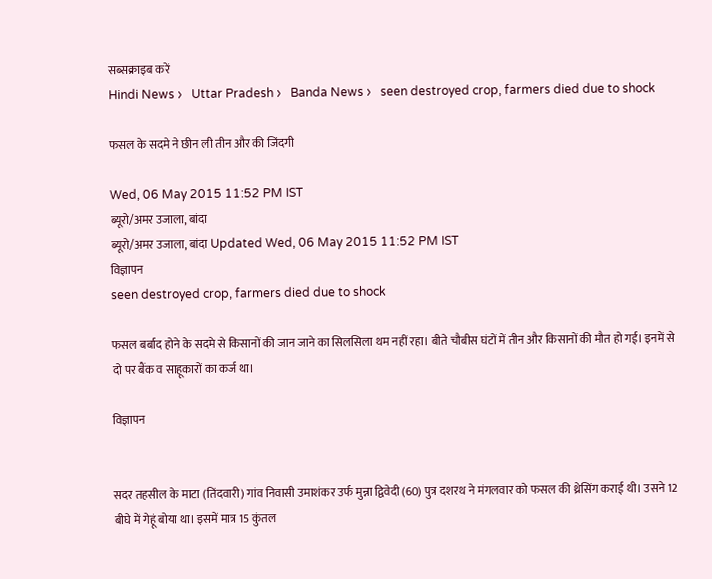सब्सक्राइब करें
Hindi News ›   Uttar Pradesh ›   Banda News ›   seen destroyed crop, farmers died due to shock

फसल के सदमे ने छीन ली तीन और की जिंदगी

Wed, 06 May 2015 11:52 PM IST
ब्यूरो/अमर उजाला, बांदा
ब्यूरो/अमर उजाला, बांदा Updated Wed, 06 May 2015 11:52 PM IST
विज्ञापन
seen destroyed crop, farmers died due to shock

फसल बर्बाद होने के सदमे से किसानों की जान जाने का सिलसिला थम नहीं रहा। बीते चौबीस घंटों में तीन और किसानों की मौत हो गई। इनमें से दो पर बैंक व साहूकारों का कर्ज था।

विज्ञापन


सदर तहसील के माटा (तिंदवारी) गांव निवासी उमाशंकर उर्फ मुन्ना द्विवेदी (60) पुत्र दशरथ ने मंगलवार को फसल की थ्रेसिंग कराई थी। उसने 12 बीघे में गेहूं बोया था। इसमें मात्र 15 कुंतल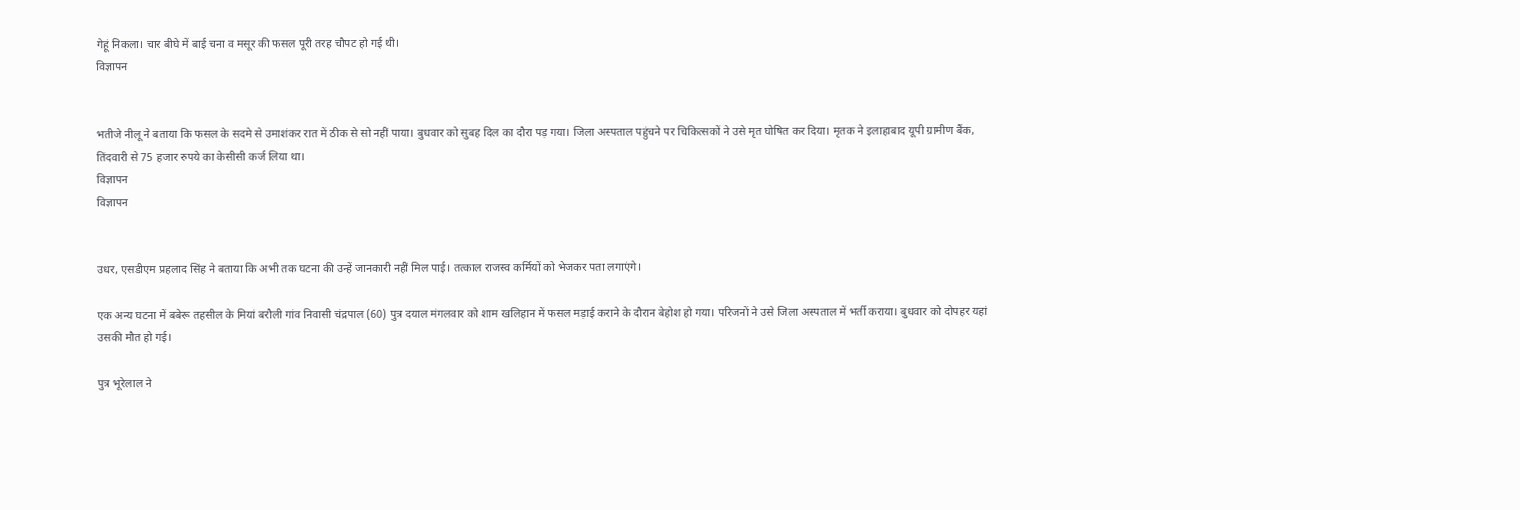गेहूं निकला। चार बीघे में बाई चना व मसूर की फसल पूरी तरह चौपट हो गई थी।
विज्ञापन


भतीजे नीलू ने बताया कि फसल के सदमे से उमाशंकर रात में ठीक से सो नहीं पाया। बुधवार को सुबह दिल का दौरा पड़ गया। जिला अस्पताल पहुंचने पर चिकित्सकों ने उसे मृत घोषित कर दिया। मृतक ने इलाहाबाद यूपी ग्रामीण बैंक, तिंदवारी से 75 हजार रुपये का केसीसी कर्ज लिया था।
विज्ञापन
विज्ञापन


उधर, एसडीएम प्रहलाद सिंह ने बताया कि अभी तक घटना की उन्हें जानकारी नहीं मिल पाई। तत्काल राजस्व कर्मियों को भेजकर पता लगाएंगे।

एक अन्य घटना में बबेरू तहसील के मियां बरौली गांव निवासी चंद्रपाल (60) पुत्र दयाल मंगलवार को शाम खलिहान में फसल मड़ाई कराने के दौरान बेहोश हो गया। परिजनों ने उसे जिला अस्पताल में भर्ती कराया। बुधवार को दोपहर यहां उसकी मौत हो गई।

पुत्र भूरेलाल ने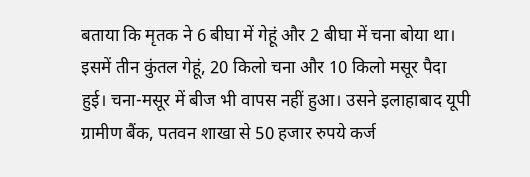बताया कि मृतक ने 6 बीघा में गेहूं और 2 बीघा में चना बोया था। इसमें तीन कुंतल गेहूं, 20 किलो चना और 10 किलो मसूर पैदा हुई। चना-मसूर में बीज भी वापस नहीं हुआ। उसने इलाहाबाद यूपी ग्रामीण बैंक, पतवन शाखा से 50 हजार रुपये कर्ज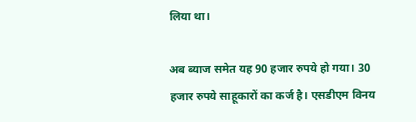लिया था।

अब ब्याज समेत यह 90 हजार रुपये हो गया। 30 हजार रुपये साहूकारों का कर्ज है। एसडीएम विनय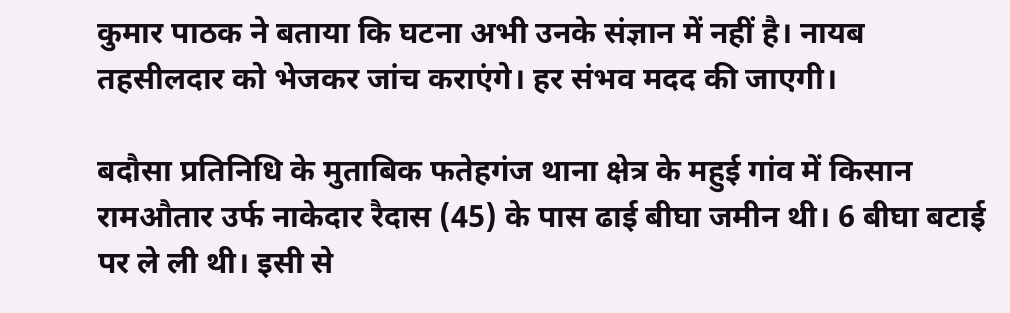कुमार पाठक ने बताया कि घटना अभी उनके संज्ञान में नहीं है। नायब तहसीलदार को भेजकर जांच कराएंगे। हर संभव मदद की जाएगी।

बदौसा प्रतिनिधि के मुताबिक फतेहगंज थाना क्षेत्र के महुई गांव में किसान रामऔतार उर्फ नाकेदार रैदास (45) के पास ढाई बीघा जमीन थी। 6 बीघा बटाई पर ले ली थी। इसी से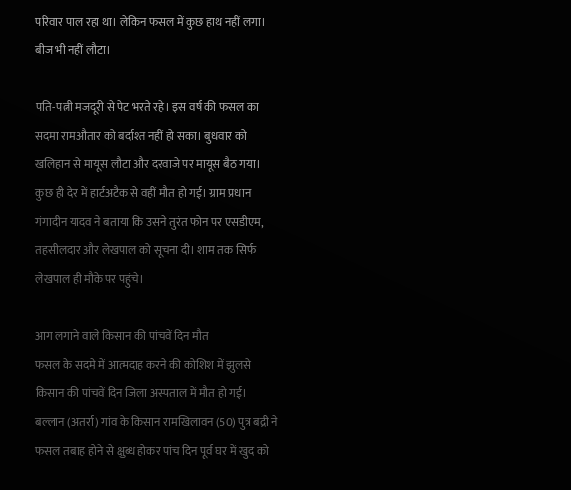परिवार पाल रहा था। लेकिन फसल में कुछ हाथ नहीं लगा। बीज भी नहीं लौटा।

पति-पत्नी मजदूरी से पेट भरते रहे। इस वर्ष की फसल का सदमा रामऔतार को बर्दाश्त नहीं हो सका। बुधवार को खलिहान से मायूस लौटा और दरवाजे पर मायूस बैठ गया। कुछ ही देर में हार्टअटैक से वहीं मौत हो गई। ग्राम प्रधान गंगादीन यादव ने बताया कि उसने तुरंत फोन पर एसडीएम, तहसीलदार और लेखपाल को सूचना दी। शाम तक सिर्फ लेखपाल ही मौके पर पहुंचे।

आग लगाने वाले किसान की पांचवें दिन मौत
फसल के सदमे में आत्मदाह करने की कोशिश में झुलसे किसान की पांचवें दिन जिला अस्पताल में मौत हो गई। बल्लान (अतर्रा) गांव के किसान रामखिलावन (50) पुत्र बद्री ने फसल तबाह होने से क्षुब्ध होकर पांच दिन पूर्व घर में खुद को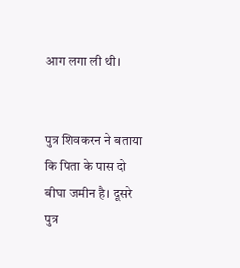आग लगा ली थी।


पुत्र शिवकरन ने बताया कि पिता के पास दो बीघा जमीन है। दूसरे पुत्र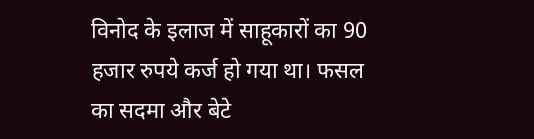विनोद के इलाज में साहूकारों का 90 हजार रुपये कर्ज हो गया था। फसल का सदमा और बेटे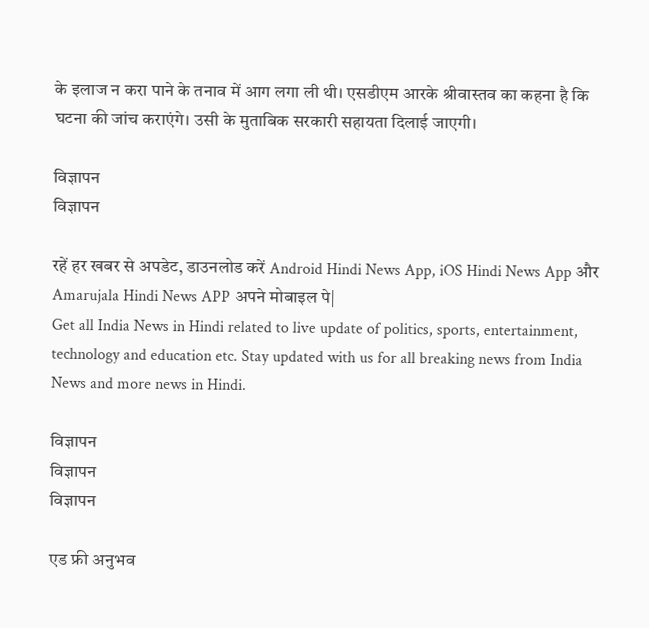के इलाज न करा पाने के तनाव में आग लगा ली थी। एसडीएम आरके श्रीवास्तव का कहना है कि घटना की जांच कराएंगे। उसी के मुताबिक सरकारी सहायता दिलाई जाएगी।

विज्ञापन
विज्ञापन

रहें हर खबर से अपडेट, डाउनलोड करें Android Hindi News App, iOS Hindi News App और Amarujala Hindi News APP अपने मोबाइल पे|
Get all India News in Hindi related to live update of politics, sports, entertainment, technology and education etc. Stay updated with us for all breaking news from India News and more news in Hindi.

विज्ञापन
विज्ञापन
विज्ञापन

एड फ्री अनुभव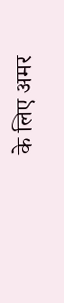के लिए अमर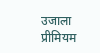उजाला प्रीमियम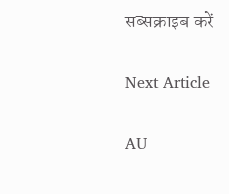सब्सक्राइब करें

Next Article

AU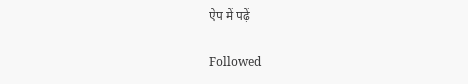ऐप में पढ़ें

Followed